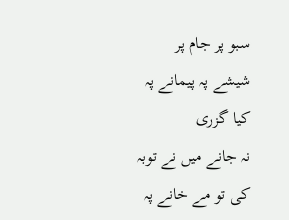سبو پر جام پر شیشے پہ پیمانے پہ کیا گزری
نہ جانے میں نے توبہ کی تو مے خانے پہ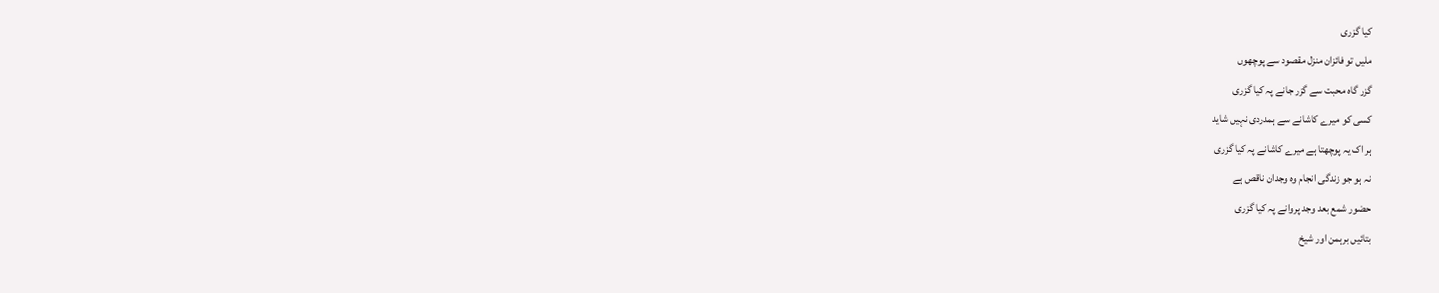کیا گزری
ملیں تو فائزان منزل مقصود سے پوچھوں
گزر گاہ محبت سے گزر جانے پہ کیا گزری
کسی کو میرے کاشانے سے ہمدردی نہیں شاید
ہر اک یہ پوچھتا ہے میرے کاشانے پہ کیا گزری
نہ ہو جو زندگی انجام وہ وجدان ناقص ہے
حضور شمع بعد وجد پروانے پہ کیا گزری
بتائیں برہمن اور شیخ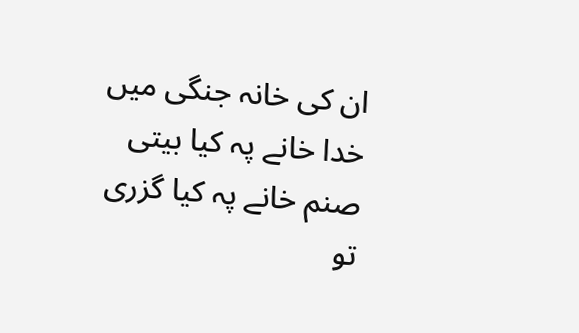ان کی خانہ جنگی میں
خدا خانے پہ کیا بیتی صنم خانے پہ کیا گزری
تو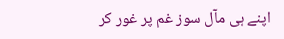اپنے ہی مآل سوز غم پر غور کر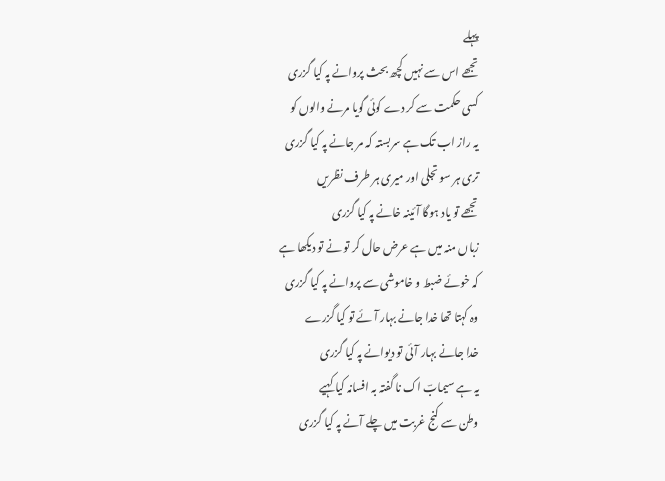پہلے
تجھے اس سے نہیں کچھ بحث پروانے پہ کیا گزری
کسی حکمت سے کر دے کوئی گویا مرنے والوں کو
یہ راز اب تک ہے سربستہ کہ مر جانے پہ کیا گزری
تری ہر سو تجلی اور میری ہر طرف نظریں
تجھے تو یاد ہوگا آئینہ خانے پہ کیا گزری
زباں منہ میں ہے عرض حال کر تو نے تو دیکھا ہے
کہ خوئے ضبط و خاموشی سے پروانے پہ کیا گزری
وہ کہتا تھا خدا جانے بہار آئے تو کیا گزرے
خدا جانے بہار آئی تو دیوانے پہ کیا گزری
یہ ہے سیمابؔ اک نا گفتہ بہ افسانہ کیا کہیے
وطن سے کنج غربت میں چلے آنے پہ کیا گزری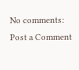No comments:
Post a Comment